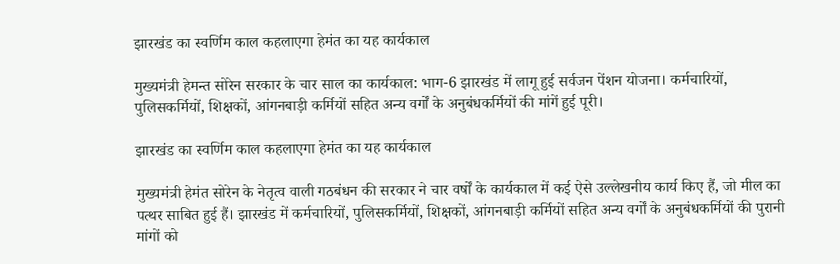झारखंड का स्वर्णिम काल कहलाएगा हेमंत का यह कार्यकाल

मुख्यमंत्री हेमन्त सोरेन सरकार के चार साल का कार्यकाल: भाग-6 झारखंड में लागू हुई सर्वजन पेंशन योजना। कर्मचारियों, पुलिसकर्मियों, शिक्षकों, आंगनबाड़ी कर्मियों सहित अन्य वर्गों के अनुबंधकर्मियों की मांगें हुई पूरी।

झारखंड का स्वर्णिम काल कहलाएगा हेमंत का यह कार्यकाल

मुख्यमंत्री हेमंत सोरेन के नेतृत्व वाली गठबंधन की सरकार ने चार वर्षों के कार्यकाल में कई ऐसे उल्लेखनीय कार्य किए हैं, जो मील का पत्थर साबित हुई हैं। झारखंड में कर्मचारियों, पुलिसकर्मियों, शिक्षकों, आंगनबाड़ी कर्मियों सहित अन्य वर्गों के अनुबंधकर्मियों की पुरानी मांगों को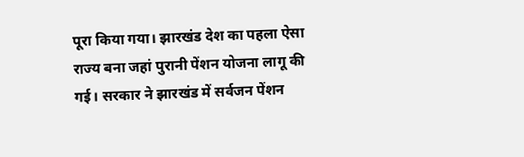पूरा किया गया। झारखंड देश का पहला ऐसा राज्य बना जहां पुरानी पेंशन योजना लागू की गई। सरकार ने झारखंड में सर्वजन पेंशन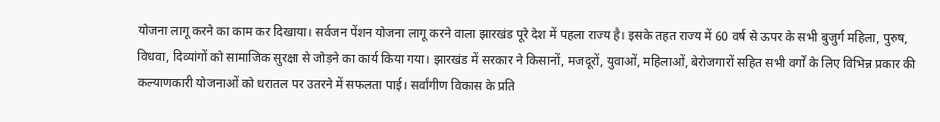योजना लागू करने का काम कर दिखाया। सर्वजन पेंशन योजना लागू करने वाला झारखंड पूरे देश में पहला राज्य है। इसके तहत राज्य में 60 वर्ष से ऊपर के सभी बुजुर्ग महिला, पुरुष, विधवा, दिव्यांगों को सामाजिक सुरक्षा से जोड़ने का कार्य किया गया। झारखंड में सरकार ने किसानों, मजदूरों, युवाओं, महिलाओं, बेरोजगारों सहित सभी वर्गों के लिए विभिन्न प्रकार की कल्याणकारी योजनाओं को धरातल पर उतरने में सफलता पाई। सर्वांगीण विकास के प्रति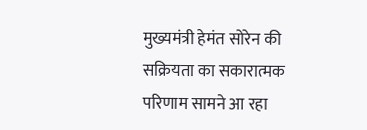मुख्यमंत्री हेमंत सोरेन की सक्रियता का सकारात्मक परिणाम सामने आ रहा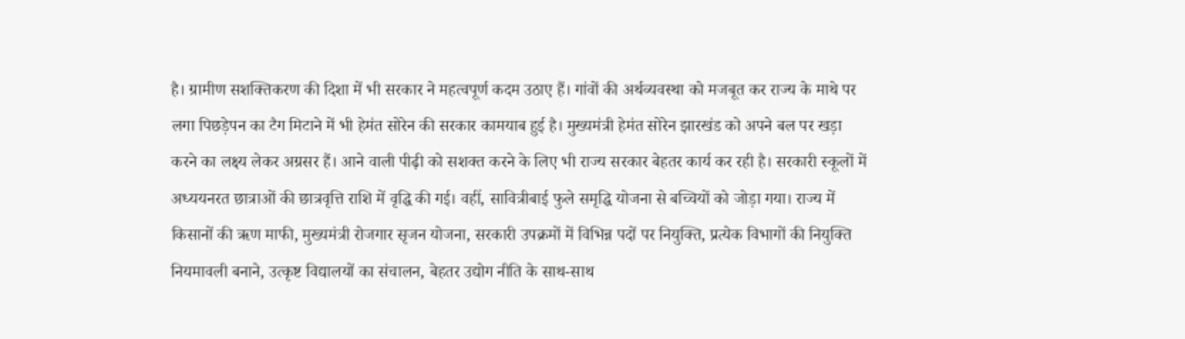है। ग्रामीण सशक्तिकरण की दिशा में भी सरकार ने महत्वपूर्ण कदम उठाए हैं। गांवों की अर्थव्यवस्था को मजबूत कर राज्य के माथे पर लगा पिछड़ेपन का टैग मिटाने में भी हेमंत सोरेन की सरकार कामयाब हुई है। मुख्यमंत्री हेमंत सोरेन झारखंड को अपने बल पर खड़ा करने का लक्ष्य लेकर अग्रसर हैं। आने वाली पीढ़ी को सशक्त करने के लिए भी राज्य सरकार बेहतर कार्य कर रही है। सरकारी स्कूलों में अध्ययनरत छात्राओं की छात्रवृत्ति राशि में वृद्धि की गई। वहीं, सावित्रीबाई फुले समृद्धि योजना से बच्चियों को जोड़ा गया। राज्य में किसानों की ऋण माफी, मुख्यमंत्री रोजगार सृजन योजना, सरकारी उपक्रमों में विभिन्न पदों पर नियुक्ति, प्रत्येक विभागों की नियुक्ति नियमावली बनाने, उत्कृष्ट विद्यालयों का संचालन, बेहतर उद्योग नीति के साथ-साथ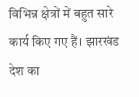विभिन्न क्षेत्रों में बहुत सारे कार्य किए गए हैं। झारखंड देश का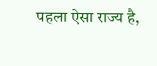पहला ऐसा राज्य है,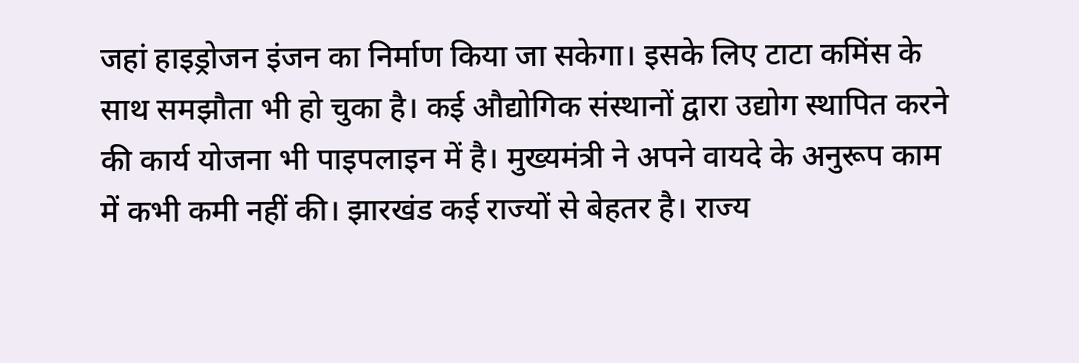जहां हाइड्रोजन इंजन का निर्माण किया जा सकेगा। इसके लिए टाटा कमिंस के साथ समझौता भी हो चुका है। कई औद्योगिक संस्थानों द्वारा उद्योग स्थापित करने की कार्य योजना भी पाइपलाइन में है। मुख्यमंत्री ने अपने वायदे के अनुरूप काम में कभी कमी नहीं की। झारखंड कई राज्यों से बेहतर है। राज्य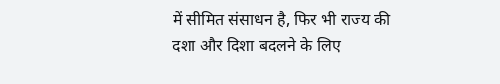में सीमित संसाधन है, फिर भी राज्य की दशा और दिशा बदलने के लिए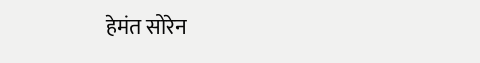हेमंत सोरेन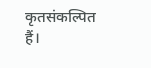कृतसंकल्पित हैं।